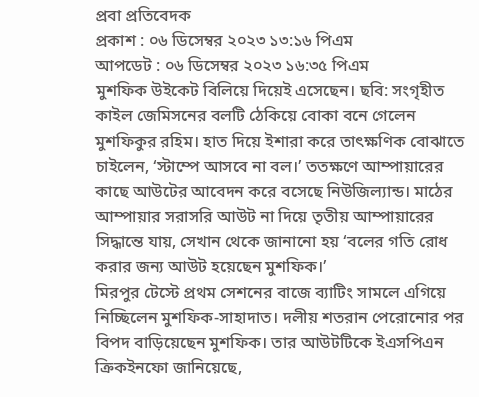প্রবা প্রতিবেদক
প্রকাশ : ০৬ ডিসেম্বর ২০২৩ ১৩:১৬ পিএম
আপডেট : ০৬ ডিসেম্বর ২০২৩ ১৬:৩৫ পিএম
মুশফিক উইকেট বিলিয়ে দিয়েই এসেছেন। ছবি: সংগৃহীত
কাইল জেমিসনের বলটি ঠেকিয়ে বোকা বনে গেলেন মুশফিকুর রহিম। হাত দিয়ে ইশারা করে তাৎক্ষণিক বোঝাতে চাইলেন, ‘স্টাম্পে আসবে না বল।’ ততক্ষণে আম্পায়ারের কাছে আউটের আবেদন করে বসেছে নিউজিল্যান্ড। মাঠের আম্পায়ার সরাসরি আউট না দিয়ে তৃতীয় আম্পায়ারের সিদ্ধান্তে যায়, সেখান থেকে জানানো হয় ‘বলের গতি রোধ করার জন্য আউট হয়েছেন মুশফিক।’
মিরপুর টেস্টে প্রথম সেশনের বাজে ব্যাটিং সামলে এগিয়ে নিচ্ছিলেন মুশফিক-সাহাদাত। দলীয় শতরান পেরোনোর পর বিপদ বাড়িয়েছেন মুশফিক। তার আউটটিকে ইএসপিএন ক্রিকইনফো জানিয়েছে,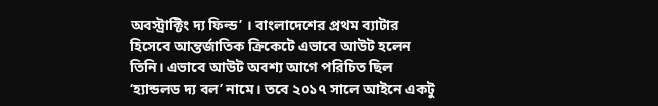অবস্ট্রাক্টিং দ্য ফিল্ড’ । বাংলাদেশের প্রথম ব্যাটার হিসেবে আন্তর্জাতিক ক্রিকেটে এভাবে আউট হলেন তিনি। এভাবে আউট অবশ্য আগে পরিচিত ছিল ‘হ্যান্ডলড দ্য বল’ নামে। তবে ২০১৭ সালে আইনে একটু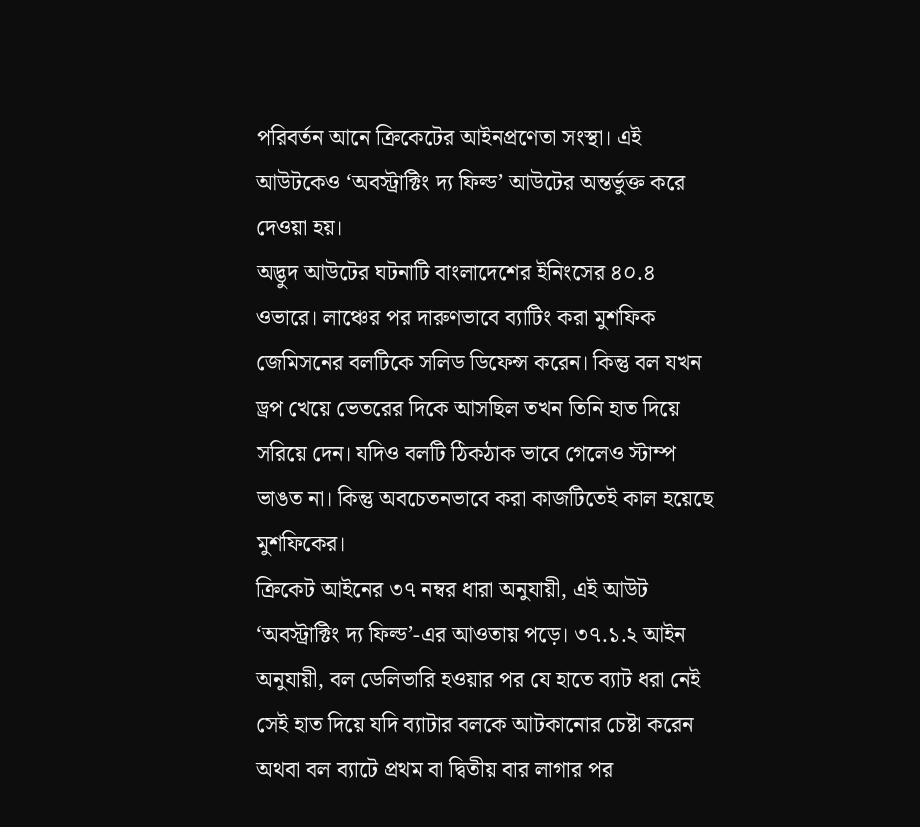পরিবর্তন আনে ক্রিকেটের আইনপ্রণেতা সংস্থা। এই আউটকেও ‘অবস্ট্রাক্টিং দ্য ফিল্ড’ আউটের অন্তর্ভুক্ত করে দেওয়া হয়।
অদ্ভুদ আউটের ঘটনাটি বাংলাদেশের ইনিংসের ৪০.৪ ওভারে। লাঞ্চের পর দারুণভাবে ব্যাটিং করা মুশফিক জেমিসনের বলটিকে সলিড ডিফেন্স করেন। কিন্তু বল যখন ড্রপ খেয়ে ভেতরের দিকে আসছিল তখন তিনি হাত দিয়ে সরিয়ে দেন। যদিও বলটি ঠিকঠাক ভাবে গেলেও স্টাম্প ভাঙত না। কিন্তু অবচেতনভাবে করা কাজটিতেই কাল হয়েছে মুশফিকের।
ক্রিকেট আইনের ৩৭ নম্বর ধারা অনুযায়ী, এই আউট ‘অবস্ট্রাক্টিং দ্য ফিল্ড’-এর আওতায় পড়ে। ৩৭.১.২ আইন অনুযায়ী, বল ডেলিভারি হওয়ার পর যে হাতে ব্যাট ধরা নেই সেই হাত দিয়ে যদি ব্যাটার বলকে আটকানোর চেষ্টা করেন অথবা বল ব্যাটে প্রথম বা দ্বিতীয় বার লাগার পর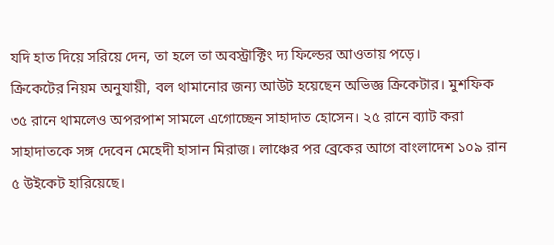যদি হাত দিয়ে সরিয়ে দেন, তা হলে তা অবস্ট্রাক্টিং দ্য ফিল্ডের আওতায় পড়ে।
ক্রিকেটের নিয়ম অনুযায়ী, বল থামানোর জন্য আউট হয়েছেন অভিজ্ঞ ক্রিকেটার। মুশফিক ৩৫ রানে থামলেও অপরপাশ সামলে এগোচ্ছেন সাহাদাত হোসেন। ২৫ রানে ব্যাট করা সাহাদাতকে সঙ্গ দেবেন মেহেদী হাসান মিরাজ। লাঞ্চের পর ব্রেকের আগে বাংলাদেশ ১০৯ রান ৫ উইকেট হারিয়েছে।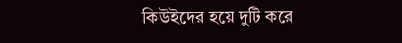কিউইদের হয়ে দুটি করে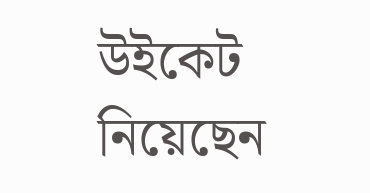উইকেট নিয়েছেন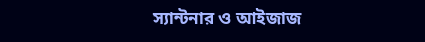স্যান্টনার ও আইজাজ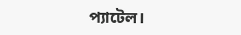প্যাটেল।